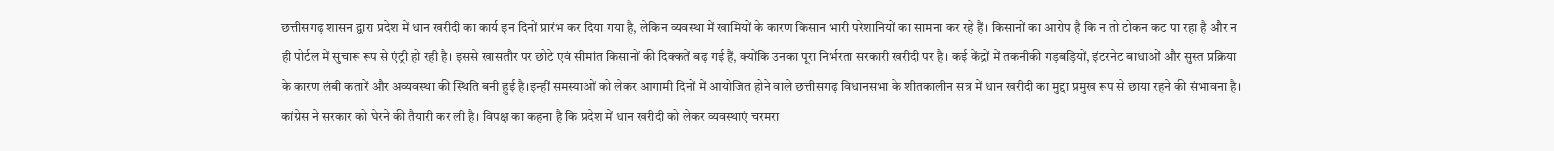छत्तीसगढ़ शासन द्वारा प्रदेश में धान खरीदी का कार्य इन दिनों प्रारंभ कर दिया गया है, लेकिन व्यवस्था में खामियों के कारण किसान भारी परेशानियों का सामना कर रहे हैं। किसानों का आरोप है कि न तो टोकन कट पा रहा है और न ही पोर्टल में सुचारू रूप से एंट्री हो रही है। इससे खासतौर पर छोटे एवं सीमांत किसानों की दिक्कतें बढ़ गई हैं, क्योंकि उनका पूरा निर्भरता सरकारी खरीदी पर है। कई केंद्रों में तकनीकी गड़बड़ियों, इंटरनेट बाधाओं और सुस्त प्रक्रिया के कारण लंबी कतारें और अव्यवस्था की स्थिति बनी हुई है।इन्हीं समस्याओं को लेकर आगामी दिनों में आयोजित होने वाले छत्तीसगढ़ विधानसभा के शीतकालीन सत्र में धान खरीदी का मुद्दा प्रमुख रूप से छाया रहने की संभावना है। कांग्रेस ने सरकार को घेरने की तैयारी कर ली है। विपक्ष का कहना है कि प्रदेश में धान खरीदी को लेकर व्यवस्थाएं चरमरा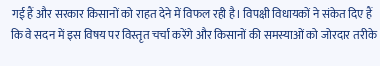गई हैं और सरकार किसानों को राहत देने में विफल रही है। विपक्षी विधायकों ने संकेत दिए हैं कि वे सदन में इस विषय पर विस्तृत चर्चा करेंगे और किसानों की समस्याओं को जोरदार तरीके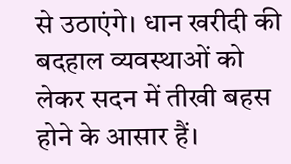से उठाएंगे। धान खरीदी की बदहाल व्यवस्थाओं को लेकर सदन में तीखी बहस होने के आसार हैं।